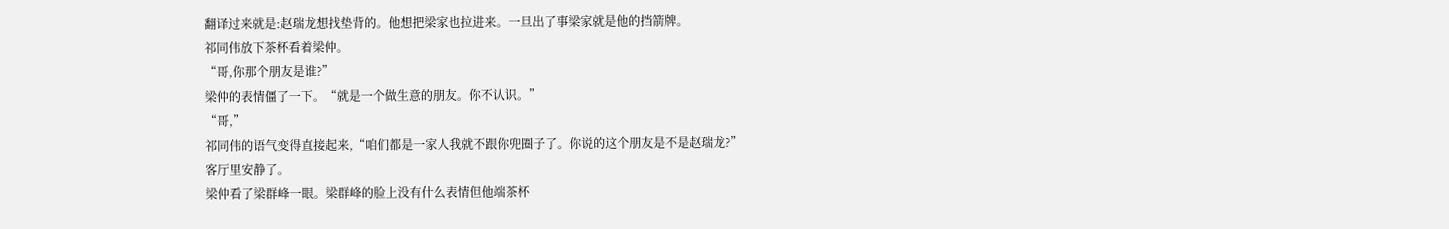翻译过来就是:赵瑞龙想找垫背的。他想把梁家也拉进来。一旦出了事梁家就是他的挡箭牌。
祁同伟放下茶杯看着梁仲。
“哥,你那个朋友是谁?”
梁仲的表情僵了一下。“就是一个做生意的朋友。你不认识。”
“哥,”
祁同伟的语气变得直接起来,“咱们都是一家人我就不跟你兜圈子了。你说的这个朋友是不是赵瑞龙?”
客厅里安静了。
梁仲看了梁群峰一眼。梁群峰的脸上没有什么表情但他端茶杯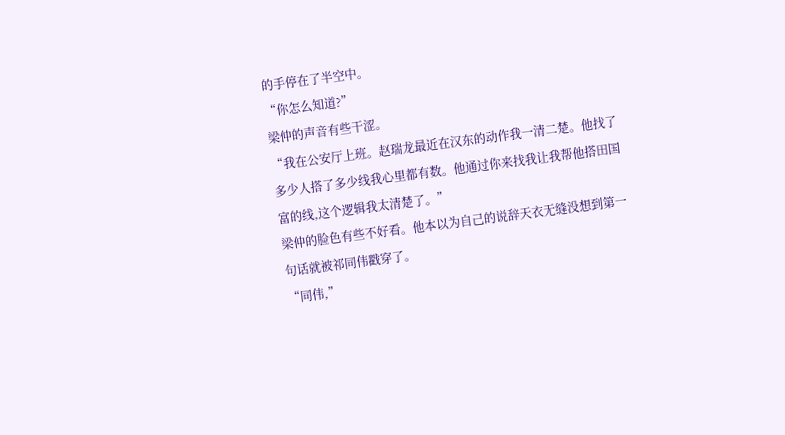的手停在了半空中。
“你怎么知道?”
梁仲的声音有些干涩。
“我在公安厅上班。赵瑞龙最近在汉东的动作我一清二楚。他找了多少人搭了多少线我心里都有数。他通过你来找我让我帮他搭田国富的线,这个逻辑我太清楚了。”
梁仲的脸色有些不好看。他本以为自己的说辞天衣无缝没想到第一句话就被祁同伟戳穿了。
“同伟,”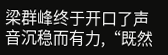梁群峰终于开口了声音沉稳而有力,“既然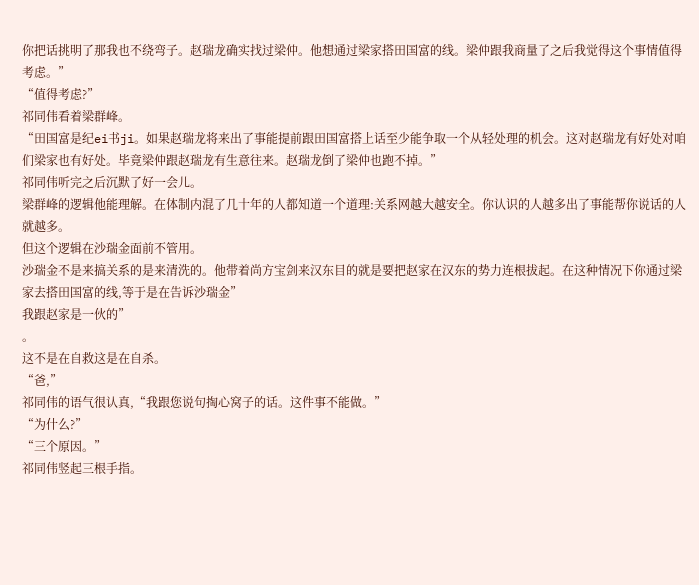你把话挑明了那我也不绕弯子。赵瑞龙确实找过梁仲。他想通过梁家搭田国富的线。梁仲跟我商量了之后我觉得这个事情值得考虑。”
“值得考虑?”
祁同伟看着梁群峰。
“田国富是纪ei书ji。如果赵瑞龙将来出了事能提前跟田国富搭上话至少能争取一个从轻处理的机会。这对赵瑞龙有好处对咱们梁家也有好处。毕竟梁仲跟赵瑞龙有生意往来。赵瑞龙倒了梁仲也跑不掉。”
祁同伟听完之后沉默了好一会儿。
梁群峰的逻辑他能理解。在体制内混了几十年的人都知道一个道理:关系网越大越安全。你认识的人越多出了事能帮你说话的人就越多。
但这个逻辑在沙瑞金面前不管用。
沙瑞金不是来搞关系的是来清洗的。他带着尚方宝剑来汉东目的就是要把赵家在汉东的势力连根拔起。在这种情况下你通过梁家去搭田国富的线,等于是在告诉沙瑞金”
我跟赵家是一伙的”
。
这不是在自救这是在自杀。
“爸,”
祁同伟的语气很认真,“我跟您说句掏心窝子的话。这件事不能做。”
“为什么?”
“三个原因。”
祁同伟竖起三根手指。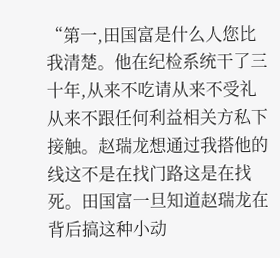“第一,田国富是什么人您比我清楚。他在纪检系统干了三十年,从来不吃请从来不受礼从来不跟任何利益相关方私下接触。赵瑞龙想通过我搭他的线这不是在找门路这是在找死。田国富一旦知道赵瑞龙在背后搞这种小动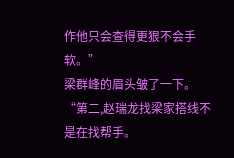作他只会查得更狠不会手软。”
梁群峰的眉头皱了一下。
“第二,赵瑞龙找梁家搭线不是在找帮手。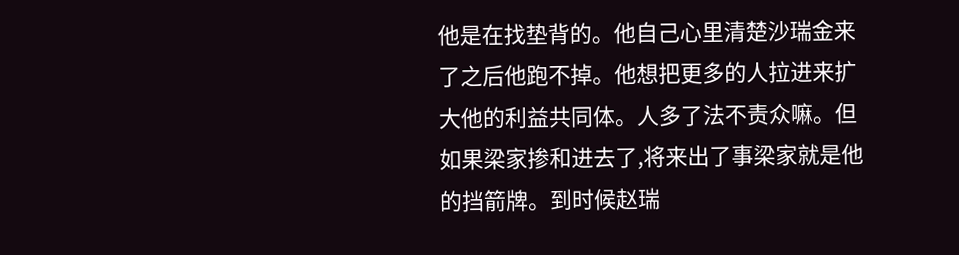他是在找垫背的。他自己心里清楚沙瑞金来了之后他跑不掉。他想把更多的人拉进来扩大他的利益共同体。人多了法不责众嘛。但如果梁家掺和进去了,将来出了事梁家就是他的挡箭牌。到时候赵瑞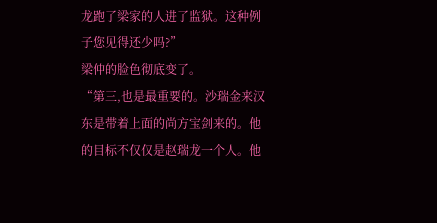龙跑了梁家的人进了监狱。这种例子您见得还少吗?”
梁仲的脸色彻底变了。
“第三,也是最重要的。沙瑞金来汉东是带着上面的尚方宝剑来的。他的目标不仅仅是赵瑞龙一个人。他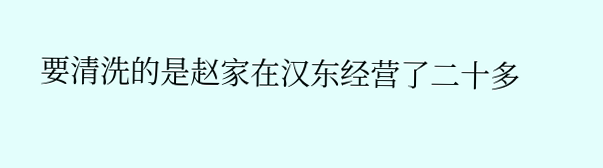要清洗的是赵家在汉东经营了二十多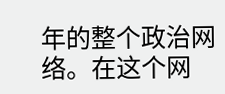年的整个政治网络。在这个网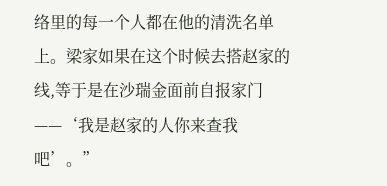络里的每一个人都在他的清洗名单上。梁家如果在这个时候去搭赵家的线,等于是在沙瑞金面前自报家门——‘我是赵家的人你来查我吧’。”